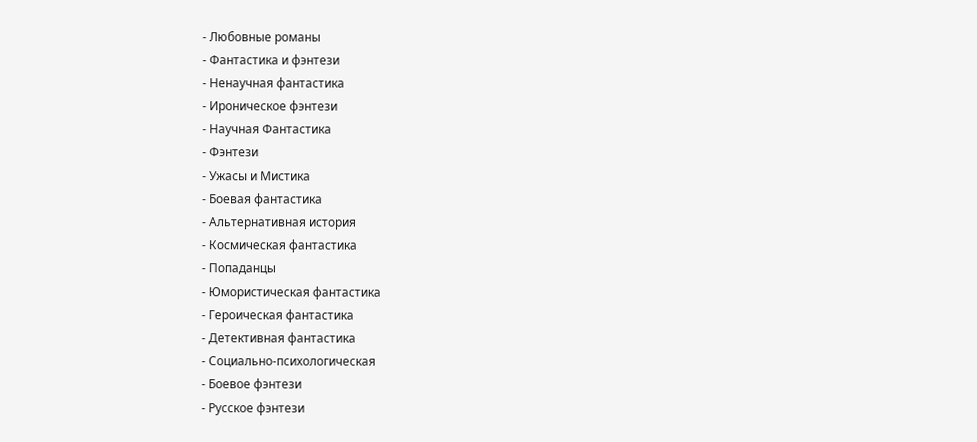- Любовные романы
- Фантастика и фэнтези
- Ненаучная фантастика
- Ироническое фэнтези
- Научная Фантастика
- Фэнтези
- Ужасы и Мистика
- Боевая фантастика
- Альтернативная история
- Космическая фантастика
- Попаданцы
- Юмористическая фантастика
- Героическая фантастика
- Детективная фантастика
- Социально-психологическая
- Боевое фэнтези
- Русское фэнтези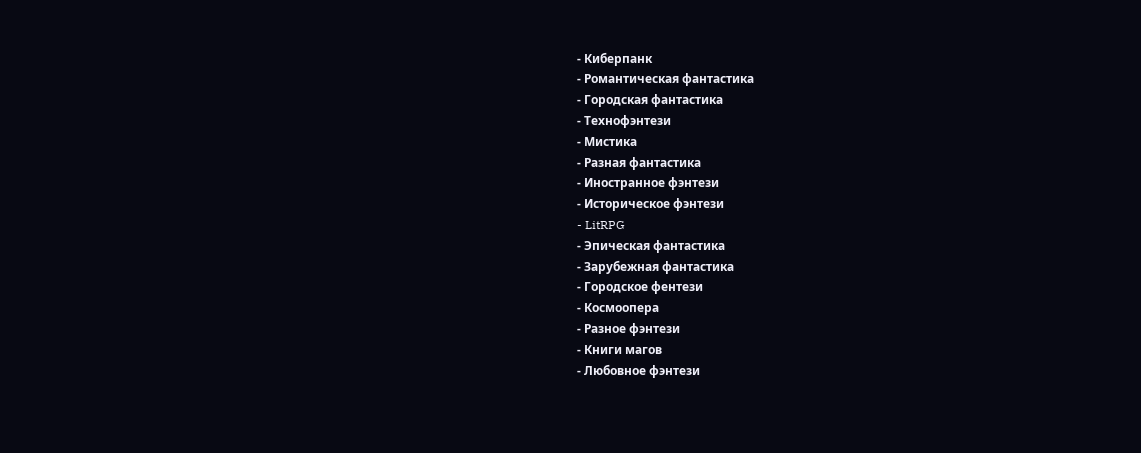- Киберпанк
- Романтическая фантастика
- Городская фантастика
- Технофэнтези
- Мистика
- Разная фантастика
- Иностранное фэнтези
- Историческое фэнтези
- LitRPG
- Эпическая фантастика
- Зарубежная фантастика
- Городское фентези
- Космоопера
- Разное фэнтези
- Книги магов
- Любовное фэнтези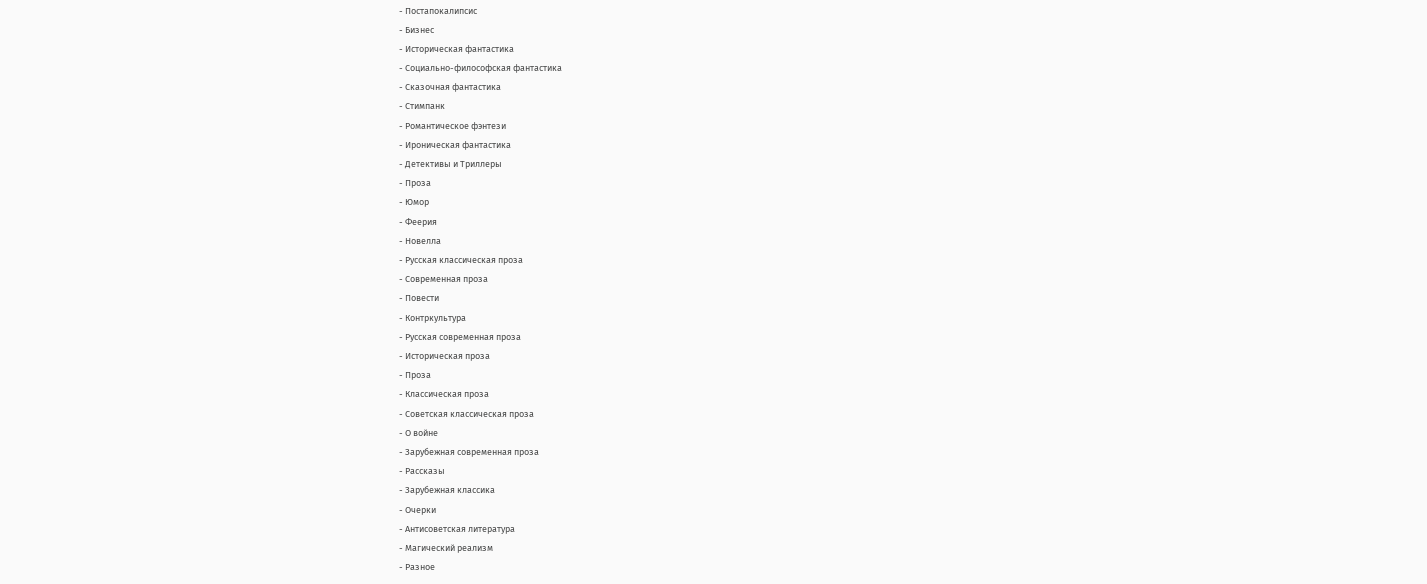- Постапокалипсис
- Бизнес
- Историческая фантастика
- Социально-философская фантастика
- Сказочная фантастика
- Стимпанк
- Романтическое фэнтези
- Ироническая фантастика
- Детективы и Триллеры
- Проза
- Юмор
- Феерия
- Новелла
- Русская классическая проза
- Современная проза
- Повести
- Контркультура
- Русская современная проза
- Историческая проза
- Проза
- Классическая проза
- Советская классическая проза
- О войне
- Зарубежная современная проза
- Рассказы
- Зарубежная классика
- Очерки
- Антисоветская литература
- Магический реализм
- Разное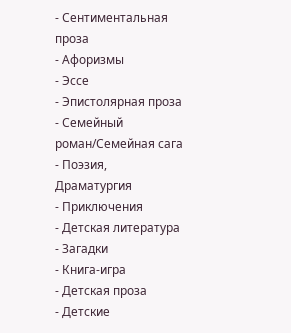- Сентиментальная проза
- Афоризмы
- Эссе
- Эпистолярная проза
- Семейный роман/Семейная сага
- Поэзия, Драматургия
- Приключения
- Детская литература
- Загадки
- Книга-игра
- Детская проза
- Детские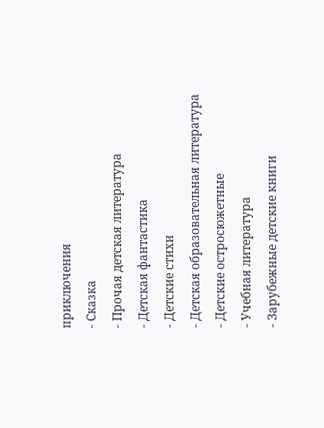приключения
- Сказка
- Прочая детская литература
- Детская фантастика
- Детские стихи
- Детская образовательная литература
- Детские остросюжетные
- Учебная литература
- Зарубежные детские книги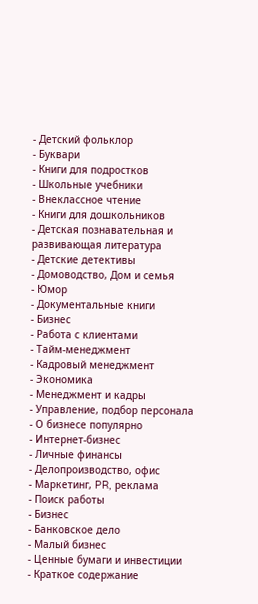- Детский фольклор
- Буквари
- Книги для подростков
- Школьные учебники
- Внеклассное чтение
- Книги для дошкольников
- Детская познавательная и развивающая литература
- Детские детективы
- Домоводство, Дом и семья
- Юмор
- Документальные книги
- Бизнес
- Работа с клиентами
- Тайм-менеджмент
- Кадровый менеджмент
- Экономика
- Менеджмент и кадры
- Управление, подбор персонала
- О бизнесе популярно
- Интернет-бизнес
- Личные финансы
- Делопроизводство, офис
- Маркетинг, PR, реклама
- Поиск работы
- Бизнес
- Банковское дело
- Малый бизнес
- Ценные бумаги и инвестиции
- Краткое содержание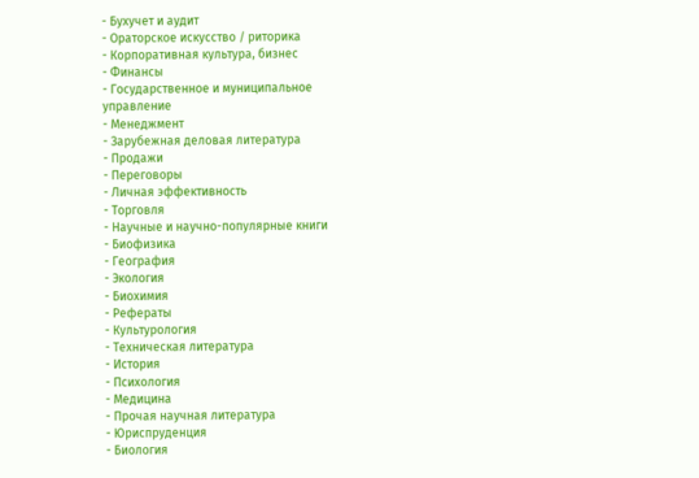- Бухучет и аудит
- Ораторское искусство / риторика
- Корпоративная культура, бизнес
- Финансы
- Государственное и муниципальное управление
- Менеджмент
- Зарубежная деловая литература
- Продажи
- Переговоры
- Личная эффективность
- Торговля
- Научные и научно-популярные книги
- Биофизика
- География
- Экология
- Биохимия
- Рефераты
- Культурология
- Техническая литература
- История
- Психология
- Медицина
- Прочая научная литература
- Юриспруденция
- Биология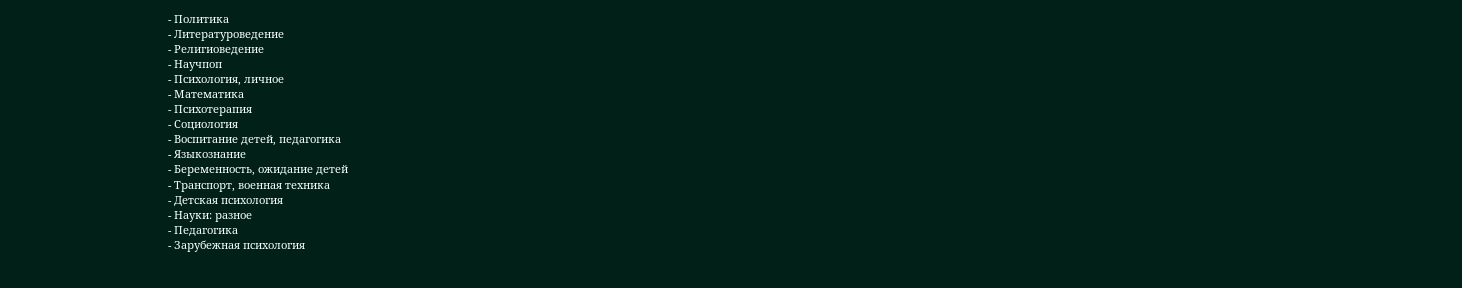- Политика
- Литературоведение
- Религиоведение
- Научпоп
- Психология, личное
- Математика
- Психотерапия
- Социология
- Воспитание детей, педагогика
- Языкознание
- Беременность, ожидание детей
- Транспорт, военная техника
- Детская психология
- Науки: разное
- Педагогика
- Зарубежная психология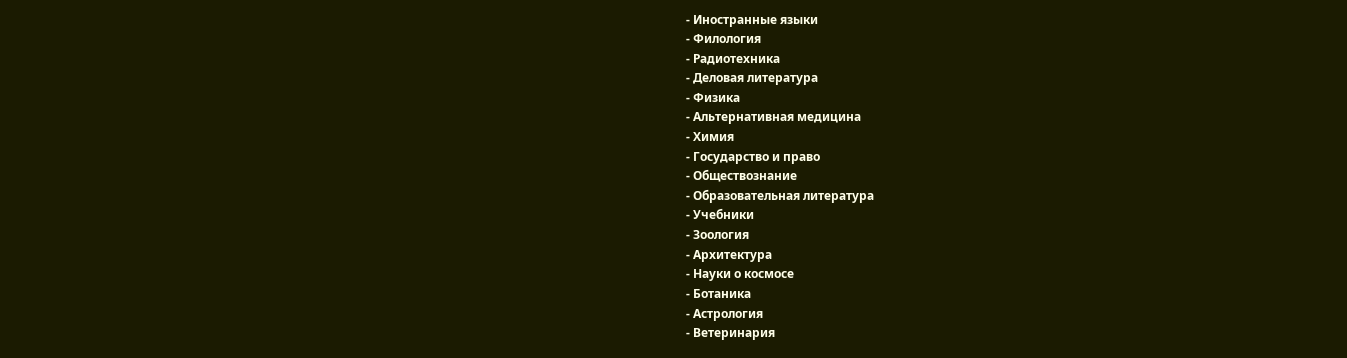- Иностранные языки
- Филология
- Радиотехника
- Деловая литература
- Физика
- Альтернативная медицина
- Химия
- Государство и право
- Обществознание
- Образовательная литература
- Учебники
- Зоология
- Архитектура
- Науки о космосе
- Ботаника
- Астрология
- Ветеринария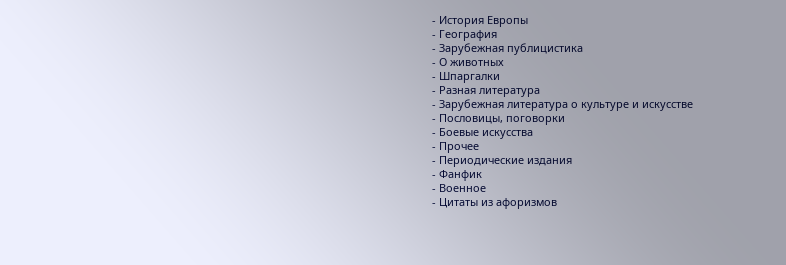- История Европы
- География
- Зарубежная публицистика
- О животных
- Шпаргалки
- Разная литература
- Зарубежная литература о культуре и искусстве
- Пословицы, поговорки
- Боевые искусства
- Прочее
- Периодические издания
- Фанфик
- Военное
- Цитаты из афоризмов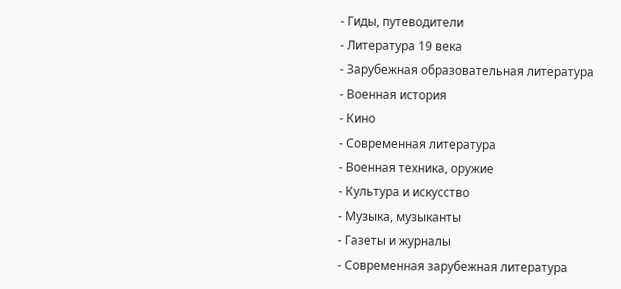- Гиды, путеводители
- Литература 19 века
- Зарубежная образовательная литература
- Военная история
- Кино
- Современная литература
- Военная техника, оружие
- Культура и искусство
- Музыка, музыканты
- Газеты и журналы
- Современная зарубежная литература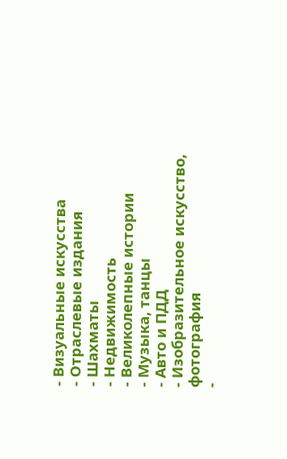- Визуальные искусства
- Отраслевые издания
- Шахматы
- Недвижимость
- Великолепные истории
- Музыка, танцы
- Авто и ПДД
- Изобразительное искусство, фотография
-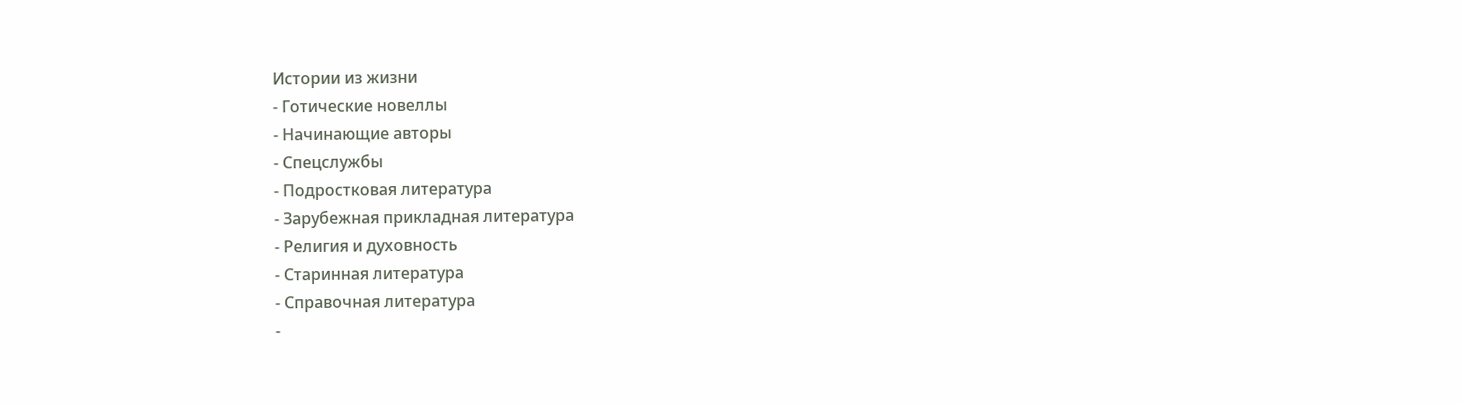Истории из жизни
- Готические новеллы
- Начинающие авторы
- Спецслужбы
- Подростковая литература
- Зарубежная прикладная литература
- Религия и духовность
- Старинная литература
- Справочная литература
-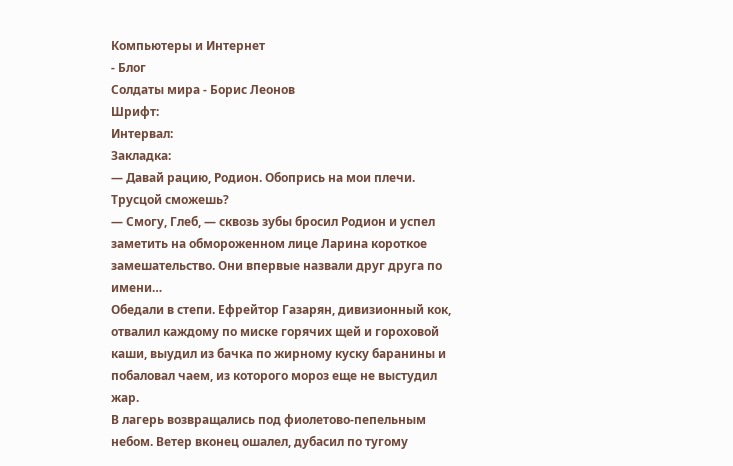Компьютеры и Интернет
- Блог
Солдаты мира - Борис Леонов
Шрифт:
Интервал:
Закладка:
— Давай рацию, Родион. Обопрись на мои плечи. Трусцой сможешь?
— Смогу, Глеб, — сквозь зубы бросил Родион и успел заметить на обмороженном лице Ларина короткое замешательство. Они впервые назвали друг друга по имени…
Обедали в степи. Ефрейтор Газарян, дивизионный кок, отвалил каждому по миске горячих щей и гороховой каши, выудил из бачка по жирному куску баранины и побаловал чаем, из которого мороз еще не выстудил жар.
В лагерь возвращались под фиолетово-пепельным небом. Ветер вконец ошалел, дубасил по тугому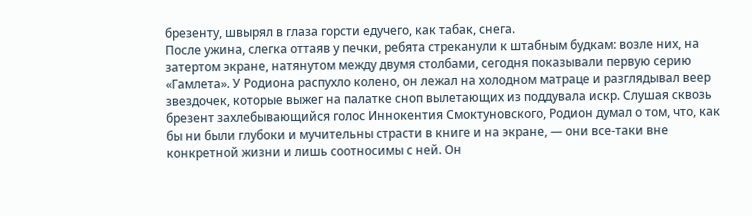брезенту, швырял в глаза горсти едучего, как табак, снега.
После ужина, слегка оттаяв у печки, ребята стреканули к штабным будкам: возле них, на затертом экране, натянутом между двумя столбами, сегодня показывали первую серию «Гамлета». У Родиона распухло колено, он лежал на холодном матраце и разглядывал веер звездочек, которые выжег на палатке сноп вылетающих из поддувала искр. Слушая сквозь брезент захлебывающийся голос Иннокентия Смоктуновского, Родион думал о том, что, как бы ни были глубоки и мучительны страсти в книге и на экране, — они все-таки вне конкретной жизни и лишь соотносимы с ней. Он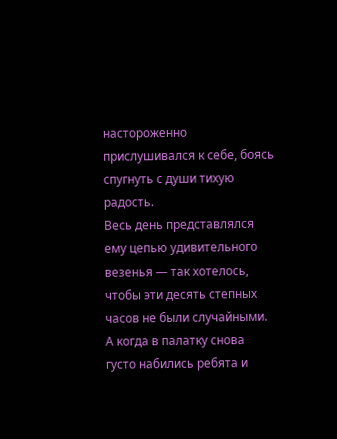настороженно прислушивался к себе, боясь спугнуть с души тихую радость.
Весь день представлялся ему цепью удивительного везенья — так хотелось, чтобы эти десять степных часов не были случайными. А когда в палатку снова густо набились ребята и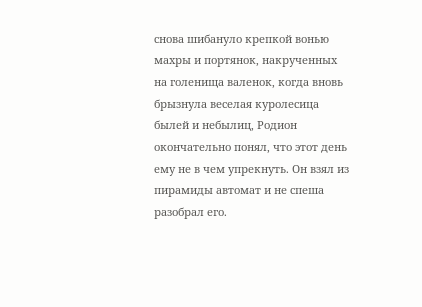снова шибануло крепкой вонью махры и портянок, накрученных на голенища валенок, когда вновь брызнула веселая куролесица былей и небылиц, Родион окончательно понял, что этот день ему не в чем упрекнуть. Он взял из пирамиды автомат и не спеша разобрал его.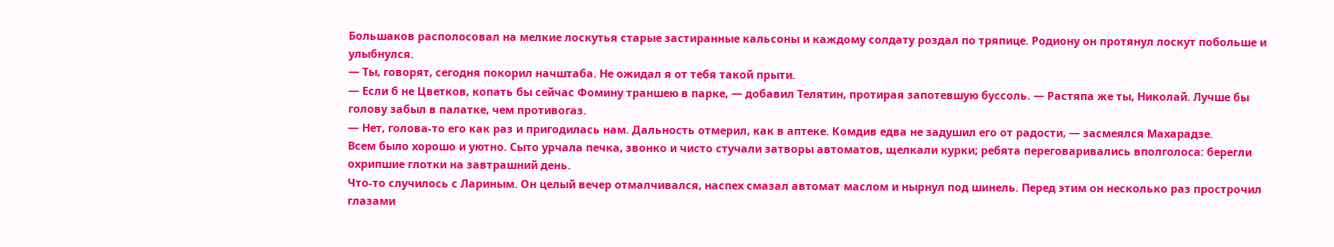Большаков располосовал на мелкие лоскутья старые застиранные кальсоны и каждому солдату роздал по тряпице. Родиону он протянул лоскут побольше и улыбнулся.
— Ты, говорят, сегодня покорил начштаба. Не ожидал я от тебя такой прыти.
— Если б не Цветков, копать бы сейчас Фомину траншею в парке, — добавил Телятин, протирая запотевшую буссоль. — Растяпа же ты, Николай. Лучше бы голову забыл в палатке, чем противогаз.
— Нет, голова-то его как раз и пригодилась нам. Дальность отмерил, как в аптеке. Комдив едва не задушил его от радости, — засмеялся Махарадзе.
Всем было хорошо и уютно. Сыто урчала печка, звонко и чисто стучали затворы автоматов, щелкали курки; ребята переговаривались вполголоса: берегли охрипшие глотки на завтрашний день.
Что-то случилось с Лариным. Он целый вечер отмалчивался, наспех смазал автомат маслом и нырнул под шинель. Перед этим он несколько раз прострочил глазами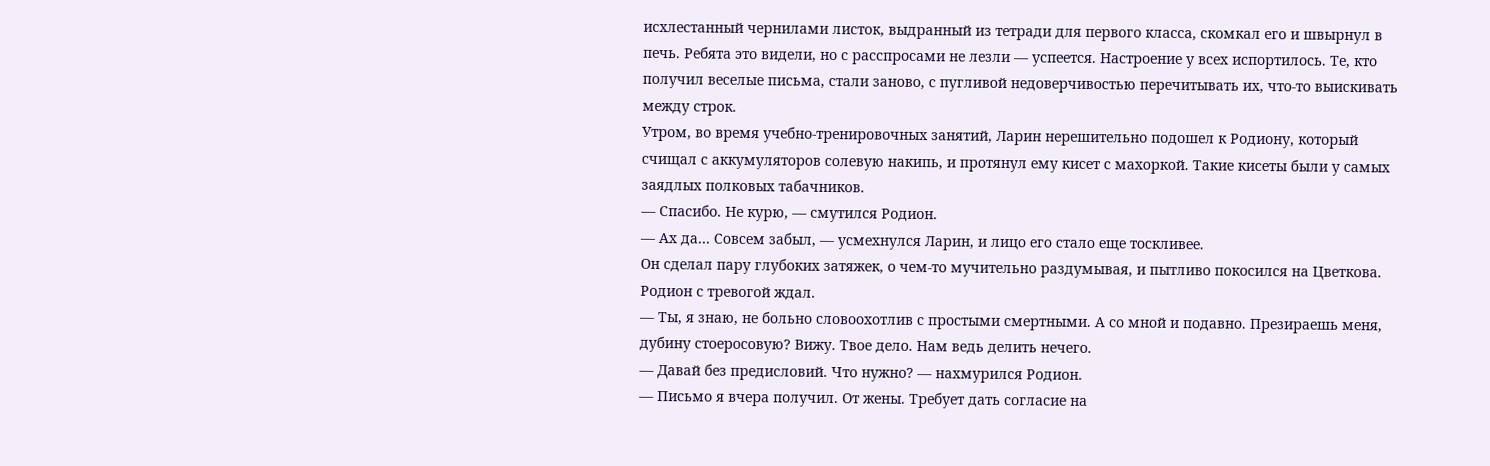исхлестанный чернилами листок, выдранный из тетради для первого класса, скомкал его и швырнул в печь. Ребята это видели, но с расспросами не лезли — успеется. Настроение у всех испортилось. Те, кто получил веселые письма, стали заново, с пугливой недоверчивостью перечитывать их, что-то выискивать между строк.
Утром, во время учебно-тренировочных занятий, Ларин нерешительно подошел к Родиону, который счищал с аккумуляторов солевую накипь, и протянул ему кисет с махоркой. Такие кисеты были у самых заядлых полковых табачников.
— Спасибо. Не курю, — смутился Родион.
— Ах да… Совсем забыл, — усмехнулся Ларин, и лицо его стало еще тоскливее.
Он сделал пару глубоких затяжек, о чем-то мучительно раздумывая, и пытливо покосился на Цветкова. Родион с тревогой ждал.
— Ты, я знаю, не больно словоохотлив с простыми смертными. А со мной и подавно. Презираешь меня, дубину стоеросовую? Вижу. Твое дело. Нам ведь делить нечего.
— Давай без предисловий. Что нужно? — нахмурился Родион.
— Письмо я вчера получил. От жены. Требует дать согласие на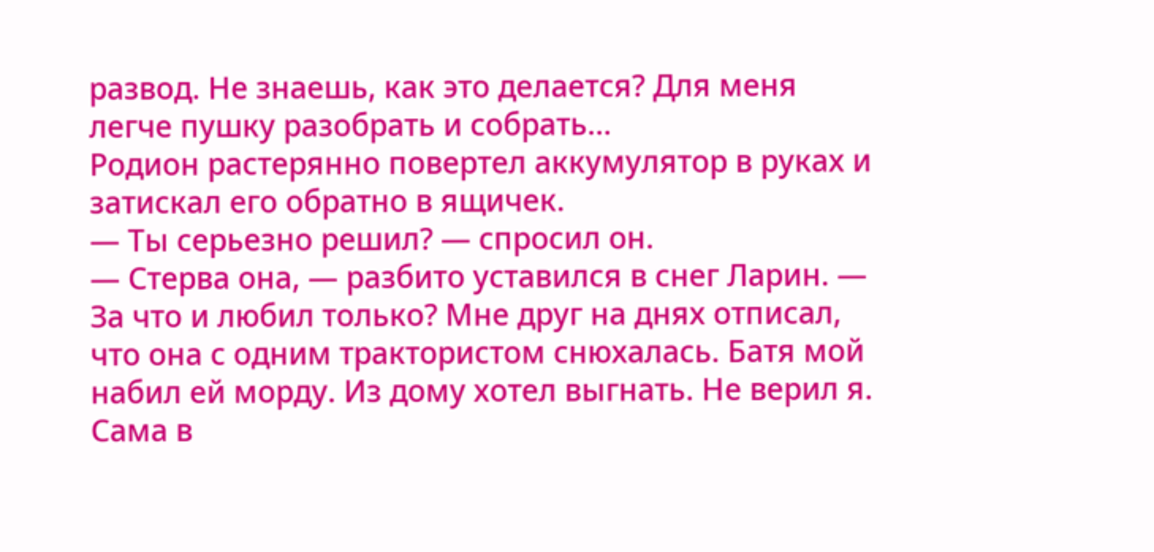развод. Не знаешь, как это делается? Для меня легче пушку разобрать и собрать…
Родион растерянно повертел аккумулятор в руках и затискал его обратно в ящичек.
— Ты серьезно решил? — спросил он.
— Стерва она, — разбито уставился в снег Ларин. — За что и любил только? Мне друг на днях отписал, что она с одним трактористом снюхалась. Батя мой набил ей морду. Из дому хотел выгнать. Не верил я. Сама в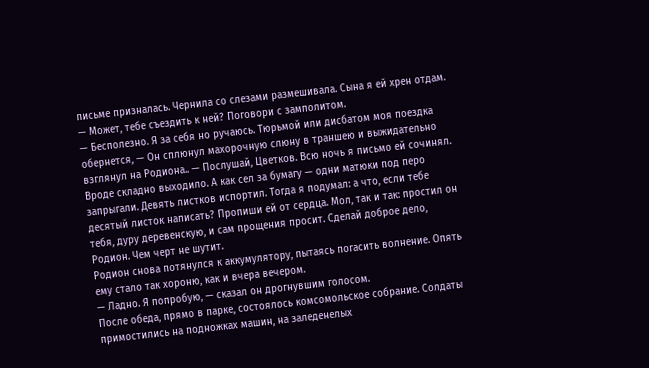письме призналась. Чернила со слезами размешивала. Сына я ей хрен отдам.
— Может, тебе съездить к ней? Поговори с замполитом.
— Бесполезно. Я за себя но ручаюсь. Тюрьмой или дисбатом моя поездка обернется, — Он сплюнул махорочную слюну в траншею и выжидательно взглянул на Родиона.. — Послушай, Цветков. Всю ночь я письмо ей сочинял. Вроде складно выходило. А как сел за бумагу — одни матюки под перо запрыгали. Девять листков испортил. Тогда я подумал: а что, если тебе десятый листок написать? Пропиши ей от сердца. Мол, так и так: простил он тебя, дуру деревенскую, и сам прощения просит. Сделай доброе дело, Родион. Чем черт не шутит.
Родион снова потянулся к аккумулятору, пытаясь погасить волнение. Опять ему стало так хороню, как и вчера вечером.
— Ладно. Я попробую, — сказал он дрогнувшим голосом.
После обеда, прямо в парке, состоялось комсомольское собрание. Солдаты примостились на подножках машин, на заледенелых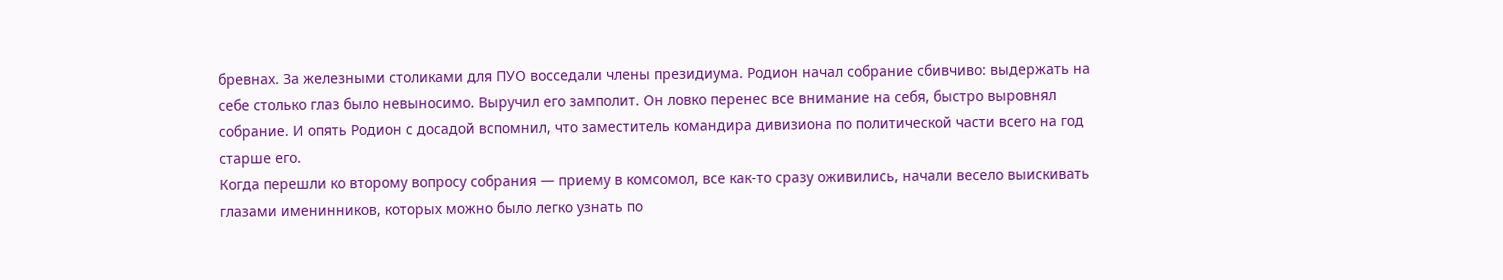бревнах. За железными столиками для ПУО восседали члены президиума. Родион начал собрание сбивчиво: выдержать на себе столько глаз было невыносимо. Выручил его замполит. Он ловко перенес все внимание на себя, быстро выровнял собрание. И опять Родион с досадой вспомнил, что заместитель командира дивизиона по политической части всего на год старше его.
Когда перешли ко второму вопросу собрания — приему в комсомол, все как-то сразу оживились, начали весело выискивать глазами именинников, которых можно было легко узнать по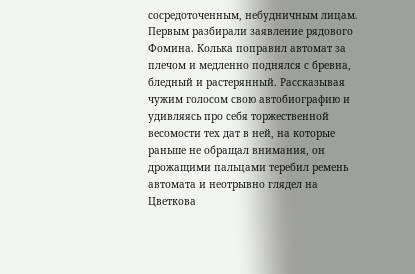сосредоточенным, небудничным лицам.
Первым разбирали заявление рядового Фомина. Колька поправил автомат за плечом и медленно поднялся с бревна, бледный и растерянный. Рассказывая чужим голосом свою автобиографию и удивляясь про себя торжественной весомости тех дат в ней, на которые раньше не обращал внимания, он дрожащими пальцами теребил ремень автомата и неотрывно глядел на Цветкова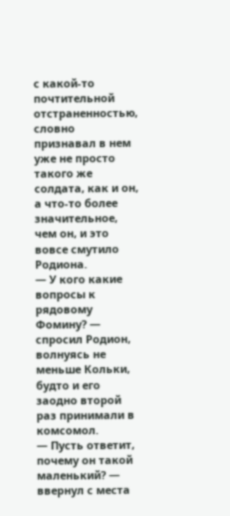с какой-то почтительной отстраненностью, словно признавал в нем уже не просто такого же солдата, как и он, а что-то более значительное, чем он, и это вовсе смутило Родиона.
— У кого какие вопросы к рядовому Фомину? — спросил Родион, волнуясь не меньше Кольки, будто и его заодно второй раз принимали в комсомол.
— Пусть ответит, почему он такой маленький? — ввернул с места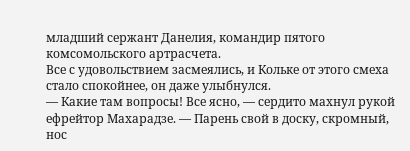младший сержант Данелия, командир пятого комсомольского артрасчета.
Все с удовольствием засмеялись, и Кольке от этого смеха стало спокойнее, он даже улыбнулся.
— Какие там вопросы! Все ясно, — сердито махнул рукой ефрейтор Махарадзе. — Парень свой в доску, скромный, нос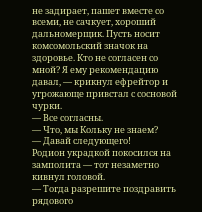не задирает, пашет вместе со всеми, не сачкует, хороший дальномерщик. Пусть носит комсомольский значок на здоровье. Кто не согласен со мной? Я ему рекомендацию давал, — крикнул ефрейтор и угрожающе привстал с сосновой чурки.
— Все согласны.
— Что, мы Кольку не знаем?
— Давай следующего!
Родион украдкой покосился на замполита — тот незаметно кивнул головой.
— Тогда разрешите поздравить рядового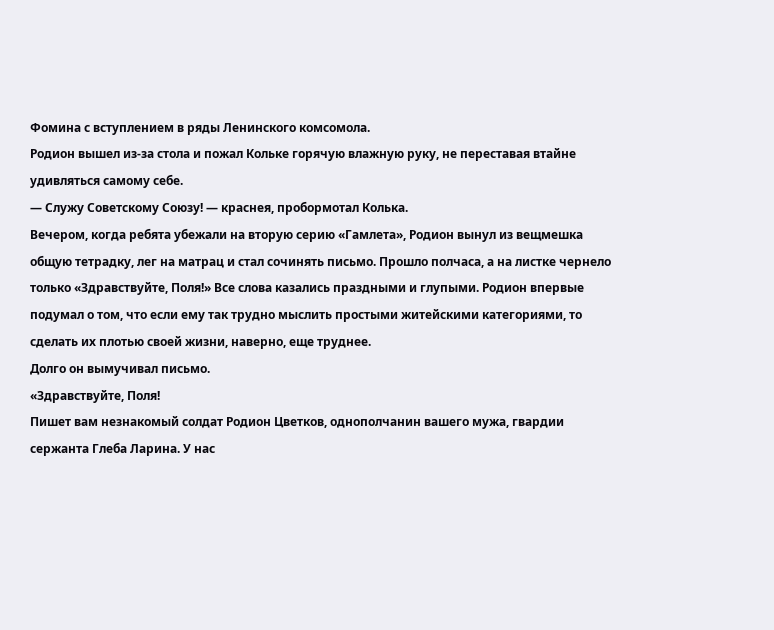Фомина с вступлением в ряды Ленинского комсомола.
Родион вышел из-за стола и пожал Кольке горячую влажную руку, не переставая втайне удивляться самому себе.
— Служу Советскому Союзу! — краснея, пробормотал Колька.
Вечером, когда ребята убежали на вторую серию «Гамлета», Родион вынул из вещмешка общую тетрадку, лег на матрац и стал сочинять письмо. Прошло полчаса, а на листке чернело только «Здравствуйте, Поля!» Все слова казались праздными и глупыми. Родион впервые подумал о том, что если ему так трудно мыслить простыми житейскими категориями, то сделать их плотью своей жизни, наверно, еще труднее.
Долго он вымучивал письмо.
«Здравствуйте, Поля!
Пишет вам незнакомый солдат Родион Цветков, однополчанин вашего мужа, гвардии сержанта Глеба Ларина. У нас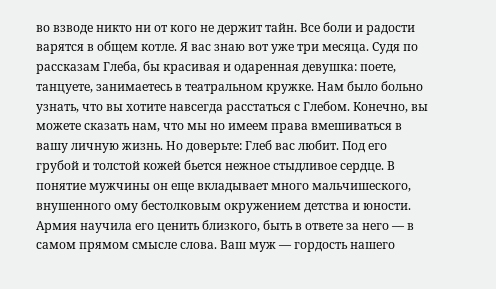во взводе никто ни от кого не держит тайн. Все боли и радости варятся в общем котле. Я вас знаю вот уже три месяца. Судя по рассказам Глеба, бы красивая и одаренная девушка: поете, танцуете, занимаетесь в театральном кружке. Нам было больно узнать, что вы хотите навсегда расстаться с Глебом. Конечно, вы можете сказать нам, что мы но имеем права вмешиваться в вашу личную жизнь. Но доверьте: Глеб вас любит. Под его грубой и толстой кожей бьется нежное стыдливое сердце. В понятие мужчины он еще вкладывает много мальчишеского, внушенного ому бестолковым окружением детства и юности. Армия научила его ценить близкого, быть в ответе за него — в самом прямом смысле слова. Ваш муж — гордость нашего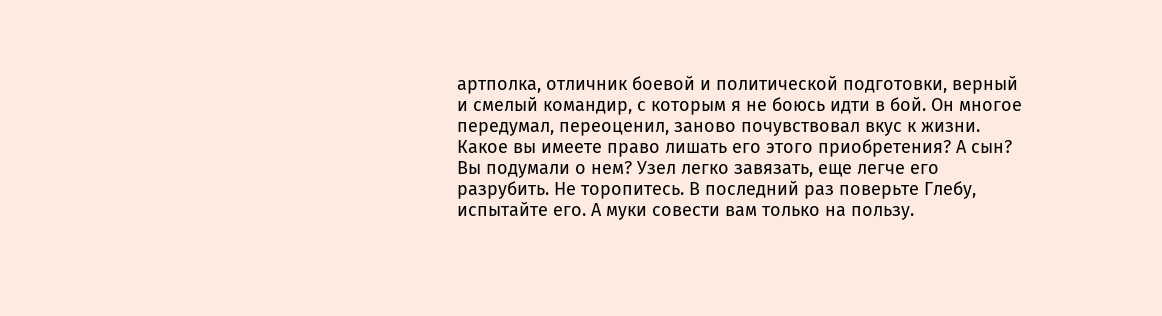артполка, отличник боевой и политической подготовки, верный и смелый командир, с которым я не боюсь идти в бой. Он многое передумал, переоценил, заново почувствовал вкус к жизни. Какое вы имеете право лишать его этого приобретения? А сын? Вы подумали о нем? Узел легко завязать, еще легче его разрубить. Не торопитесь. В последний раз поверьте Глебу, испытайте его. А муки совести вам только на пользу.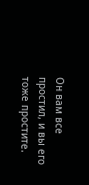Он вам все простил, и вы его тоже простите.